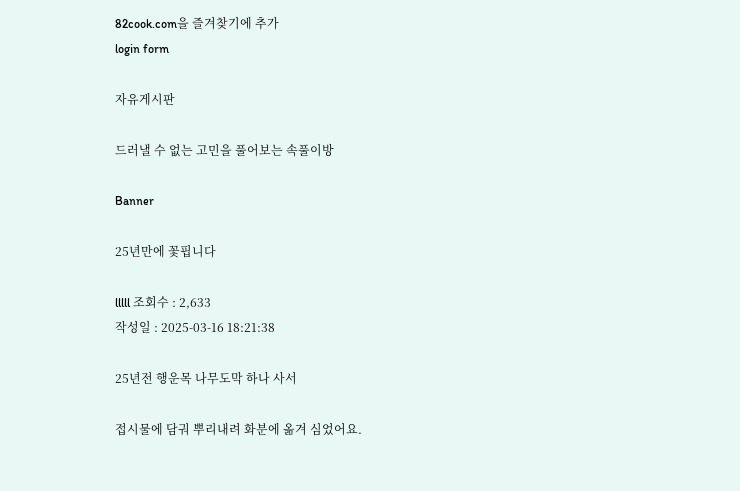82cook.com을 즐겨찾기에 추가
login form

자유게시판

드러낼 수 없는 고민을 풀어보는 속풀이방

Banner

25년만에 꽃핍니다

lllll 조회수 : 2,633
작성일 : 2025-03-16 18:21:38

25년전 행운목 나무도막 하나 사서

접시물에 담궈 뿌리내려 화분에 옮겨 심었어요.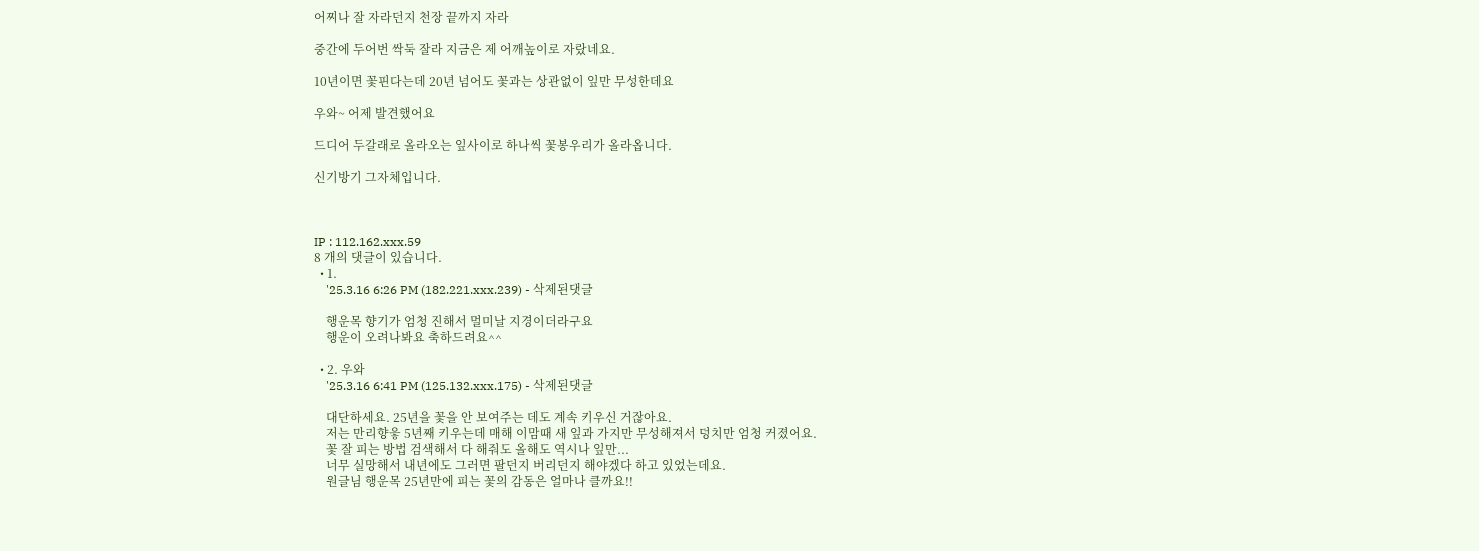어찌나 잘 자라던지 천장 끝까지 자라

중간에 두어번 싹둑 잘라 지금은 제 어깨높이로 자랐네요.

10년이면 꽃핀다는데 20년 넘어도 꽃과는 상관없이 잎만 무성한데요

우와~ 어제 발견했어요

드디어 두갈래로 올라오는 잎사이로 하나씩 꽃봉우리가 올라옵니다.

신기방기 그자체입니다.



IP : 112.162.xxx.59
8 개의 댓글이 있습니다.
  • 1.
    '25.3.16 6:26 PM (182.221.xxx.239) - 삭제된댓글

    행운목 향기가 엄청 진해서 멀미날 지경이더라구요
    행운이 오려나봐요 축하드려요^^

  • 2. 우와
    '25.3.16 6:41 PM (125.132.xxx.175) - 삭제된댓글

    대단하세요. 25년을 꽃을 안 보여주는 데도 계속 키우신 거잖아요.
    저는 만리향읗 5년째 키우는데 매해 이맘때 새 잎과 가지만 무성해져서 덩치만 엄청 커졌어요.
    꽃 잘 피는 방법 검색해서 다 해줘도 올해도 역시나 잎만...
    너무 실망해서 내년에도 그러면 팔던지 버리던지 해야겠다 하고 있었는데요.
    원글님 행운목 25년만에 피는 꽃의 감동은 얼마나 클까요!!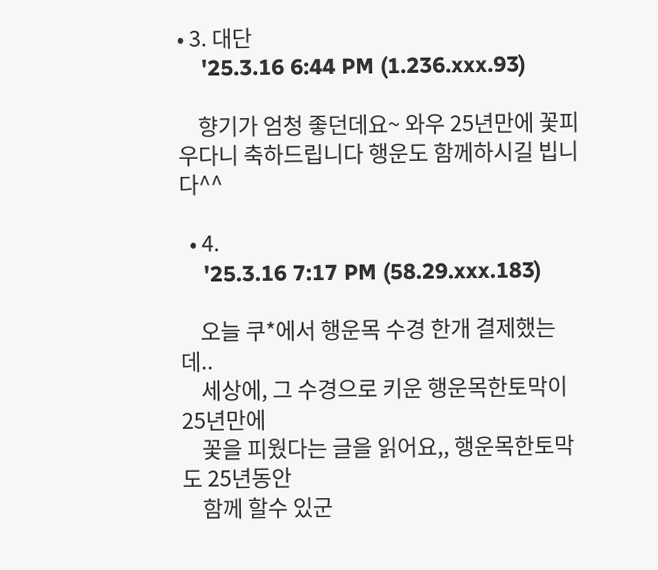• 3. 대단
    '25.3.16 6:44 PM (1.236.xxx.93)

    향기가 엄청 좋던데요~ 와우 25년만에 꽃피우다니 축하드립니다 행운도 함께하시길 빕니다^^

  • 4.
    '25.3.16 7:17 PM (58.29.xxx.183)

    오늘 쿠*에서 행운목 수경 한개 결제했는데..
    세상에, 그 수경으로 키운 행운목한토막이 25년만에
    꽃을 피웠다는 글을 읽어요,, 행운목한토막도 25년동안
    함께 할수 있군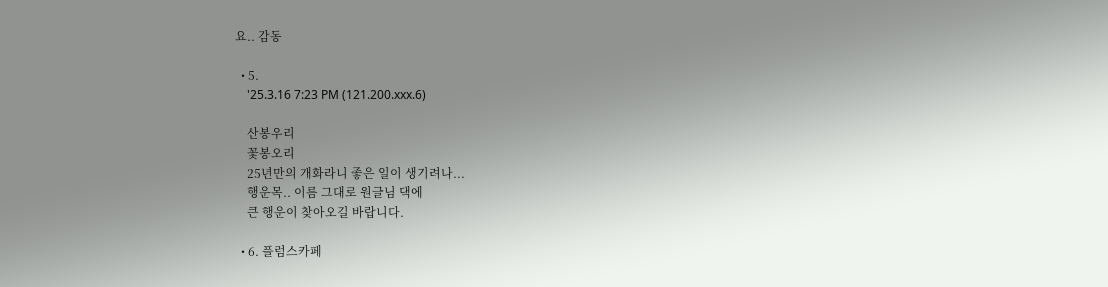요.. 감동

  • 5.
    '25.3.16 7:23 PM (121.200.xxx.6)

    산봉우리
    꽃봉오리
    25년만의 개화라니 좋은 일이 생기려나...
    행운목.. 이름 그대로 원글님 댁에
    큰 행운이 찾아오길 바랍니다.

  • 6. 플럼스카페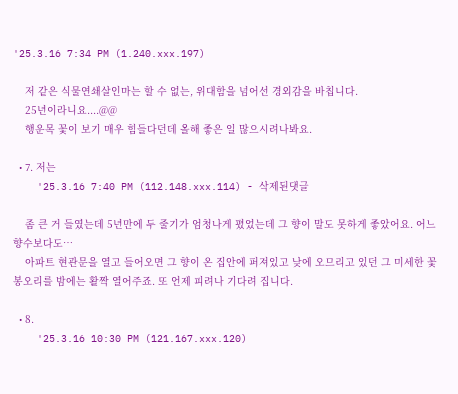'25.3.16 7:34 PM (1.240.xxx.197)

    저 같은 식물연쇄살인마는 할 수 없는, 위대함을 넘어선 경외감을 바칩니다.
    25년이라니요....@@
    행운목 꽃이 보기 매우 힘들다던데 올해 좋은 일 많으시려나봐요.

  • 7. 저는
    '25.3.16 7:40 PM (112.148.xxx.114) - 삭제된댓글

    좀 큰 거 들였는데 5년만에 두 줄기가 엄청나게 폈었는데 그 향이 말도 못하게 좋았어요. 어느 향수보다도…
    아파트 현관문을 열고 들어오면 그 향이 온 집안에 퍼져있고 낮에 오므리고 있던 그 미세한 꽃 봉오리를 밤에는 활짝 열어주죠. 또 언제 피려나 기다려 집니다.

  • 8.
    '25.3.16 10:30 PM (121.167.xxx.120)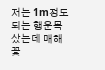저는 1m정도 되는 행운목 샀는데 매해 꽃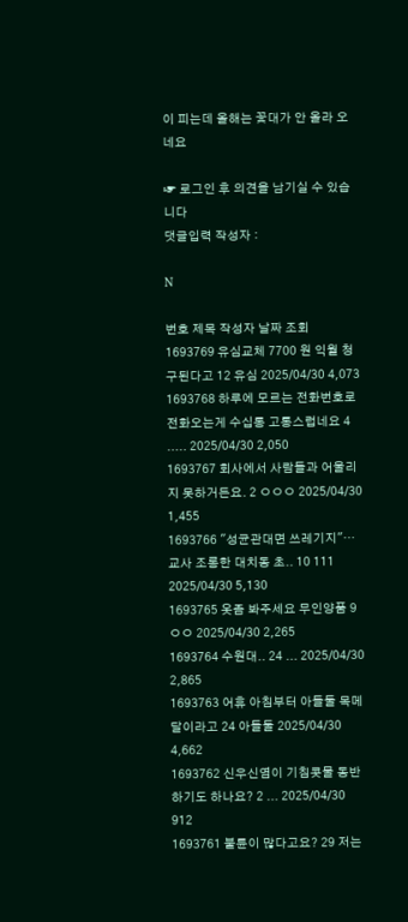이 피는데 올해는 꽃대가 안 올라 오네요

☞ 로그인 후 의견을 남기실 수 있습니다
댓글입력 작성자 :

N

번호 제목 작성자 날짜 조회
1693769 유심교체 7700 원 익월 청구된다고 12 유심 2025/04/30 4,073
1693768 하루에 모르는 전화번호로 전화오는게 수십통 고통스럽네요 4 ..... 2025/04/30 2,050
1693767 회사에서 사람들과 어울리지 못하거든요. 2 ㅇㅇㅇ 2025/04/30 1,455
1693766 "성균관대면 쓰레기지"…교사 조롱한 대치동 초.. 10 111 2025/04/30 5,130
1693765 옷좀 봐주세요 무인양품 9 ㅇㅇ 2025/04/30 2,265
1693764 수원대.. 24 ... 2025/04/30 2,865
1693763 어휴 아침부터 아들둘 목메달이라고 24 아들둘 2025/04/30 4,662
1693762 신우신염이 기침콧물 동반하기도 하나요? 2 ... 2025/04/30 912
1693761 불륜이 많다고요? 29 저는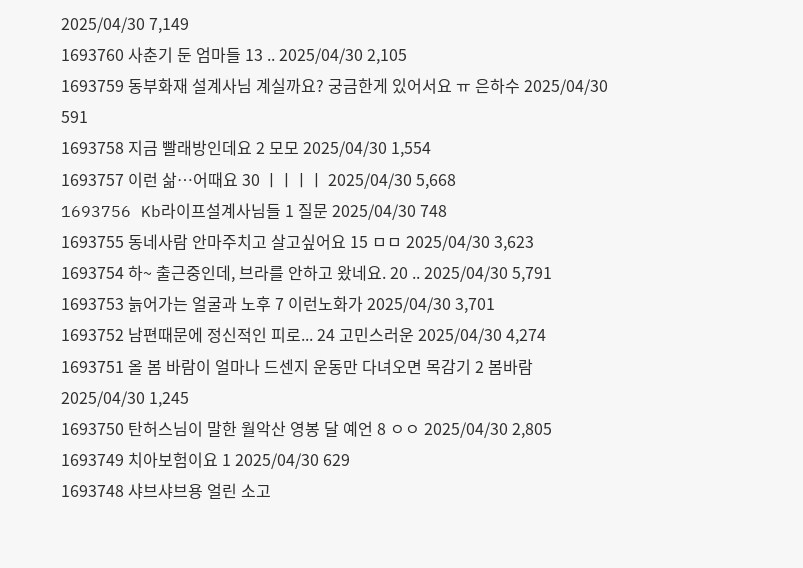2025/04/30 7,149
1693760 사춘기 둔 엄마들 13 .. 2025/04/30 2,105
1693759 동부화재 설계사님 계실까요? 궁금한게 있어서요 ㅠ 은하수 2025/04/30 591
1693758 지금 빨래방인데요 2 모모 2025/04/30 1,554
1693757 이런 삶…어때요 30 ㅣㅣㅣㅣ 2025/04/30 5,668
1693756 Kb라이프설계사님들 1 질문 2025/04/30 748
1693755 동네사람 안마주치고 살고싶어요 15 ㅁㅁ 2025/04/30 3,623
1693754 하~ 출근중인데, 브라를 안하고 왔네요. 20 .. 2025/04/30 5,791
1693753 늙어가는 얼굴과 노후 7 이런노화가 2025/04/30 3,701
1693752 남편때문에 정신적인 피로... 24 고민스러운 2025/04/30 4,274
1693751 올 봄 바람이 얼마나 드센지 운동만 다녀오면 목감기 2 봄바람 2025/04/30 1,245
1693750 탄허스님이 말한 월악산 영봉 달 예언 8 ㅇㅇ 2025/04/30 2,805
1693749 치아보험이요 1 2025/04/30 629
1693748 샤브샤브용 얼린 소고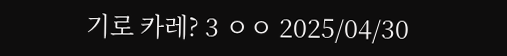기로 카레? 3 ㅇㅇ 2025/04/30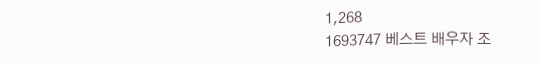1,268
1693747 베스트 배우자 조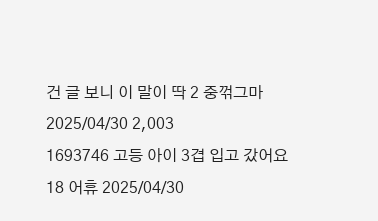건 글 보니 이 말이 딱 2 중꺾그마 2025/04/30 2,003
1693746 고등 아이 3겹 입고 갔어요 18 어휴 2025/04/30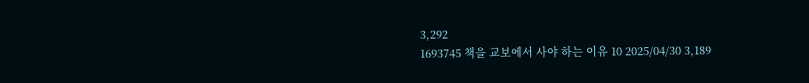3,292
1693745 책을 교보에서 사야 하는 이유 10 2025/04/30 3,189